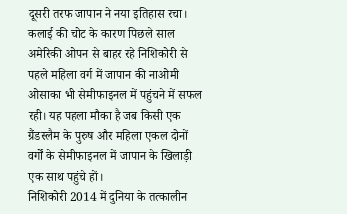दूसरी तरफ जापान ने नया इतिहास रचा। कलाई की चोट के कारण पिछले साल अमेरिकी ओपन से बाहर रहे निशिकोरी से पहले महिला वर्ग में जापान की नाओमी ओसाका भी सेमीफाइनल में पहुंचने में सफल रही। यह पहला मौका है जब किसी एक ग्रैंडस्लैम के पुरुष और महिला एकल दोनों वर्गों के सेमीफाइनल में जापान के खिलाड़ी एक साथ पहुंचे हों।
निशिकोरी 2014 में दुनिया के तत्कालीन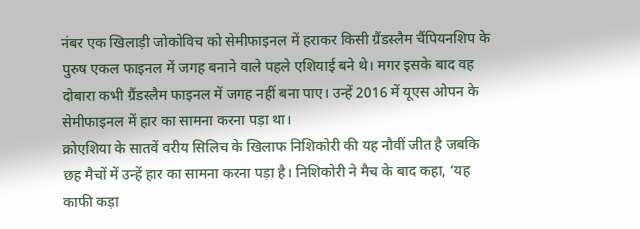नंबर एक खिलाड़ी जोकोविच को सेमीफाइनल में हराकर किसी ग्रैंडस्लैम चैंपियनशिप के पुरुष एकल फाइनल में जगह बनाने वाले पहले एशियाई बने थे। मगर इसके बाद वह दोबारा कभी ग्रैंडस्लैम फाइनल में जगह नहीं बना पाए। उन्हें 2016 में यूएस ओपन के सेमीफाइनल में हार का सामना करना पड़ा था।
क्रोएशिया के सातवें वरीय सिलिच के खिलाफ निशिकोरी की यह नौवीं जीत है जबकि छह मैचों में उन्हें हार का सामना करना पड़ा है। निशिकोरी ने मैच के बाद कहा, ‘यह काफी कड़ा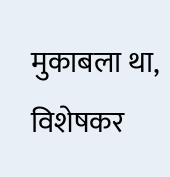मुकाबला था, विशेषकर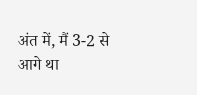अंत में, मैं 3-2 से आगे था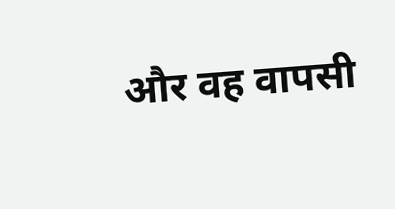और वह वापसी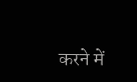करने में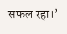सफल रहा।’